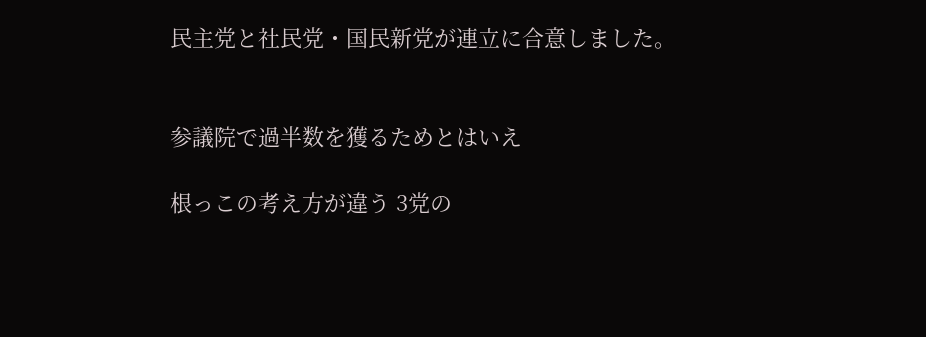民主党と社民党・国民新党が連立に合意しました。


参議院で過半数を獲るためとはいえ

根っこの考え方が違う 3党の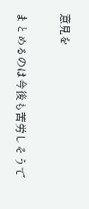意見を

まとめるのは今後も苦労しそうで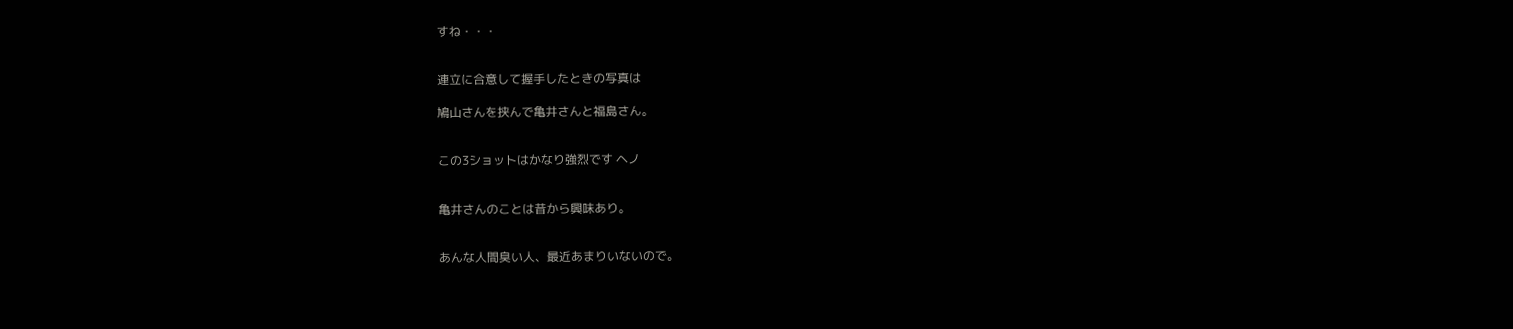すね・・・


連立に合意して握手したときの写真は

鳩山さんを挟んで亀井さんと福島さん。


この3ショットはかなり強烈です ヘノ


亀井さんのことは昔から興味あり。


あんな人間臭い人、最近あまりいないので。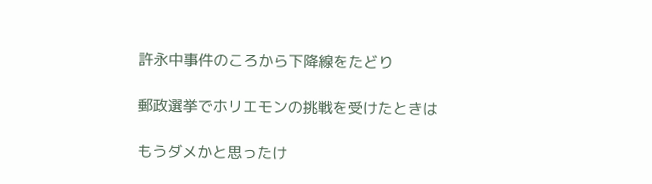許永中事件のころから下降線をたどり

郵政選挙でホリエモンの挑戦を受けたときは

もうダメかと思ったけ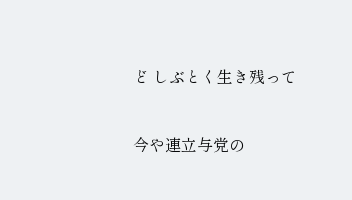ど しぶとく生き残って


今や連立与党の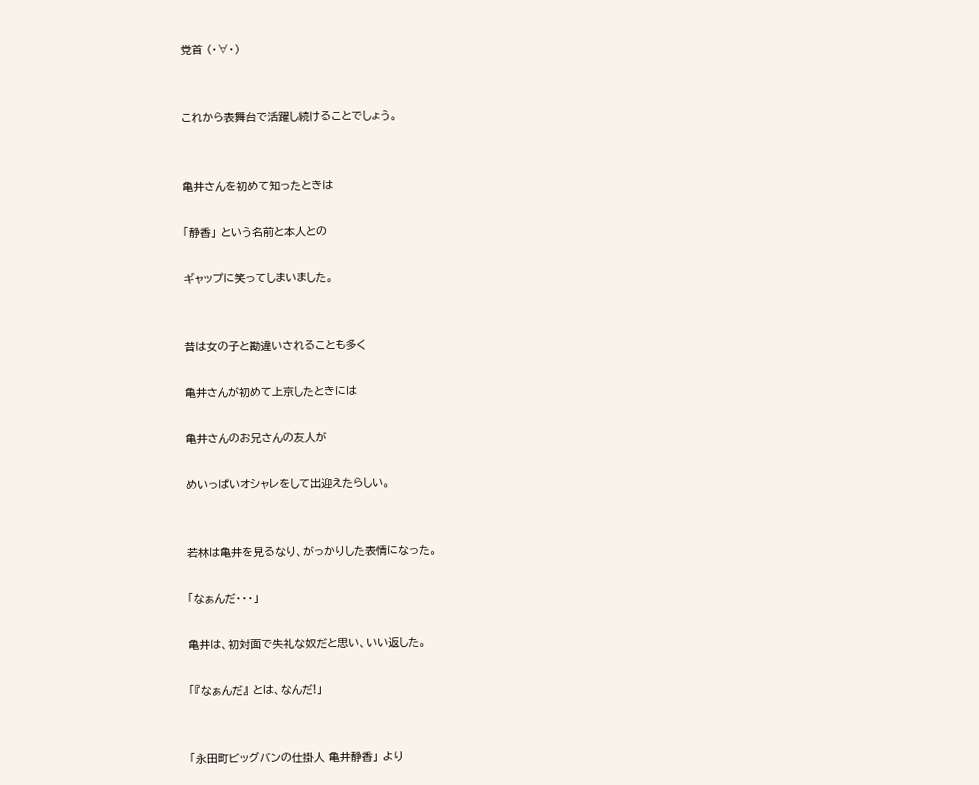党首 (・∀・)


これから表舞台で活躍し続けることでしょう。


亀井さんを初めて知ったときは

「静香」 という名前と本人との

ギャップに笑ってしまいました。


昔は女の子と勘違いされることも多く

亀井さんが初めて上京したときには

亀井さんのお兄さんの友人が

めいっぱいオシャレをして出迎えたらしい。


若林は亀井を見るなり、がっかりした表情になった。

「なぁんだ・・・」

亀井は、初対面で失礼な奴だと思い、いい返した。

「『なぁんだ』 とは、なんだ!」


「永田町ビッグバンの仕掛人 亀井静香」 より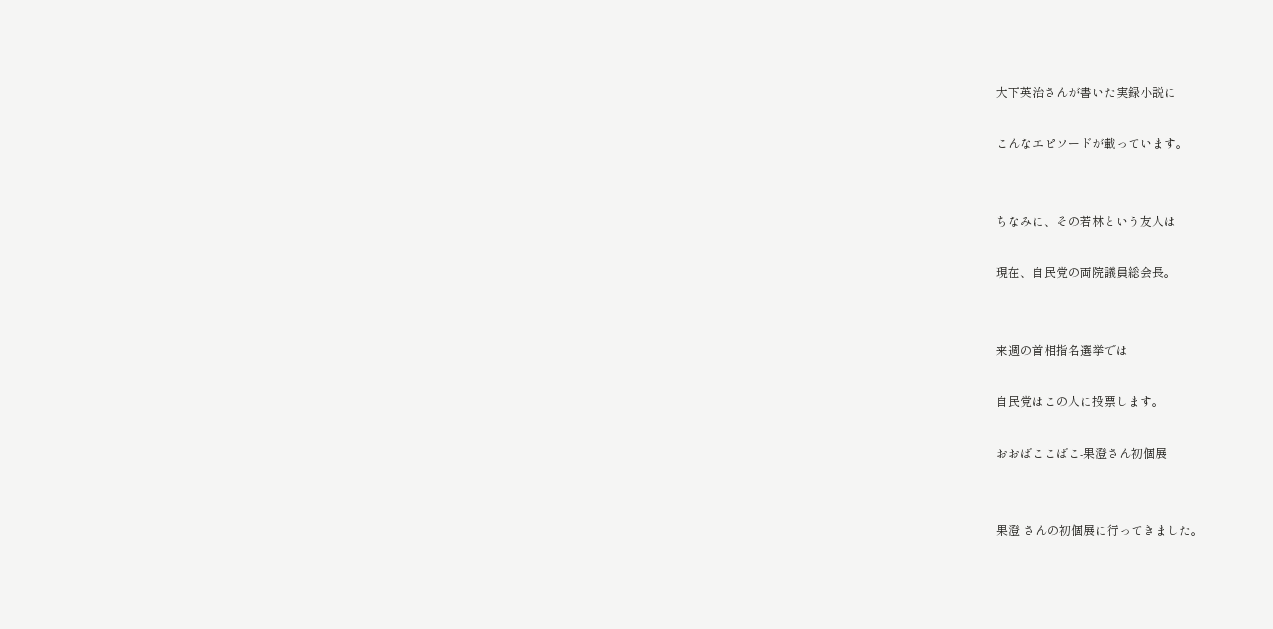大下英治さんが書いた実録小説に

こんなエピソードが載っています。


ちなみに、その若林という友人は

現在、自民党の両院議員総会長。


来週の首相指名選挙では

自民党はこの人に投票します。

おおばここばこ-果澄さん初個展


果澄 さんの初個展に行ってきました。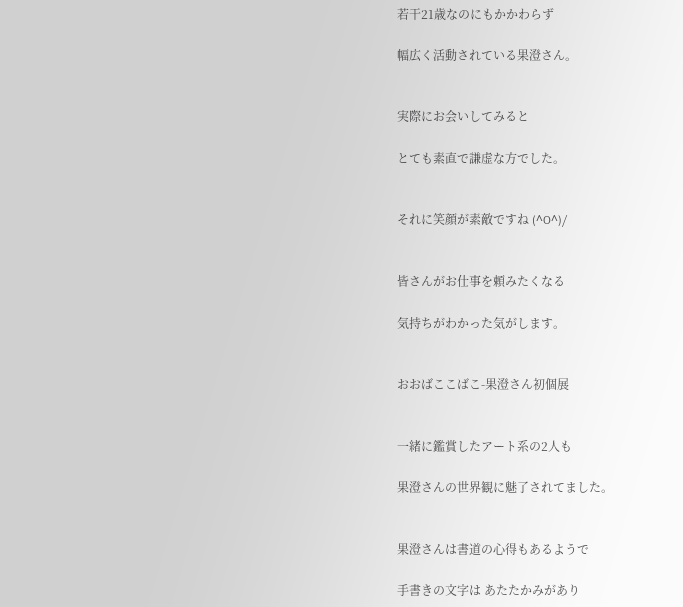若干21歳なのにもかかわらず

幅広く活動されている果澄さん。


実際にお会いしてみると

とても素直で謙虚な方でした。


それに笑顔が素敵ですね (^O^)/


皆さんがお仕事を頼みたくなる

気持ちがわかった気がします。


おおばここばこ-果澄さん初個展


一緒に鑑賞したアート系の2人も

果澄さんの世界観に魅了されてました。


果澄さんは書道の心得もあるようで

手書きの文字は あたたかみがあり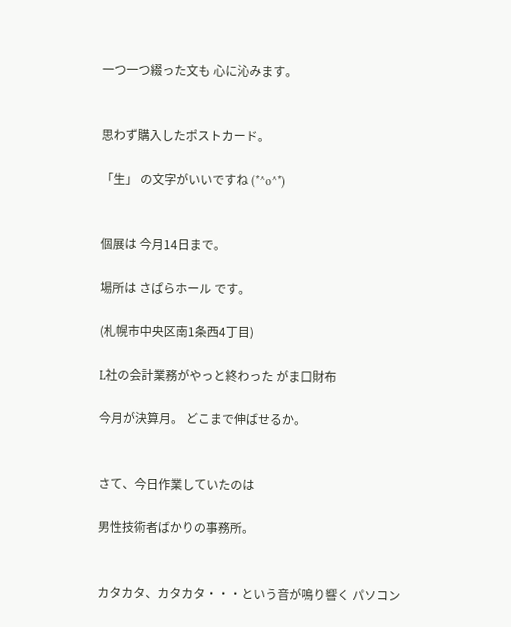一つ一つ綴った文も 心に沁みます。


思わず購入したポストカード。

「生」 の文字がいいですね (*^o^*)


個展は 今月14日まで。

場所は さぱらホール です。

(札幌市中央区南1条西4丁目)

L社の会計業務がやっと終わった がま口財布

今月が決算月。 どこまで伸ばせるか。


さて、今日作業していたのは

男性技術者ばかりの事務所。


カタカタ、カタカタ・・・という音が鳴り響く パソコン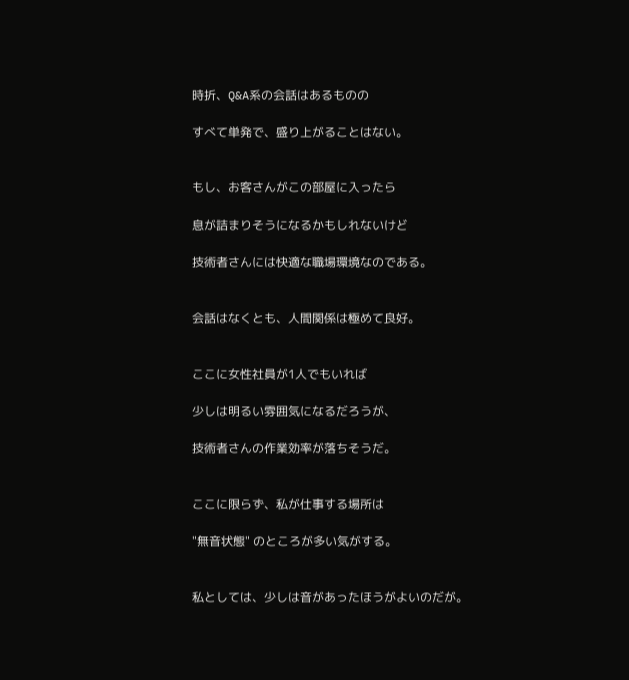時折、Q&A系の会話はあるものの

すべて単発で、盛り上がることはない。


もし、お客さんがこの部屋に入ったら

息が詰まりそうになるかもしれないけど

技術者さんには快適な職場環境なのである。


会話はなくとも、人間関係は極めて良好。


ここに女性社員が1人でもいれば

少しは明るい雰囲気になるだろうが、

技術者さんの作業効率が落ちそうだ。


ここに限らず、私が仕事する場所は

"無音状態" のところが多い気がする。


私としては、少しは音があったほうがよいのだが。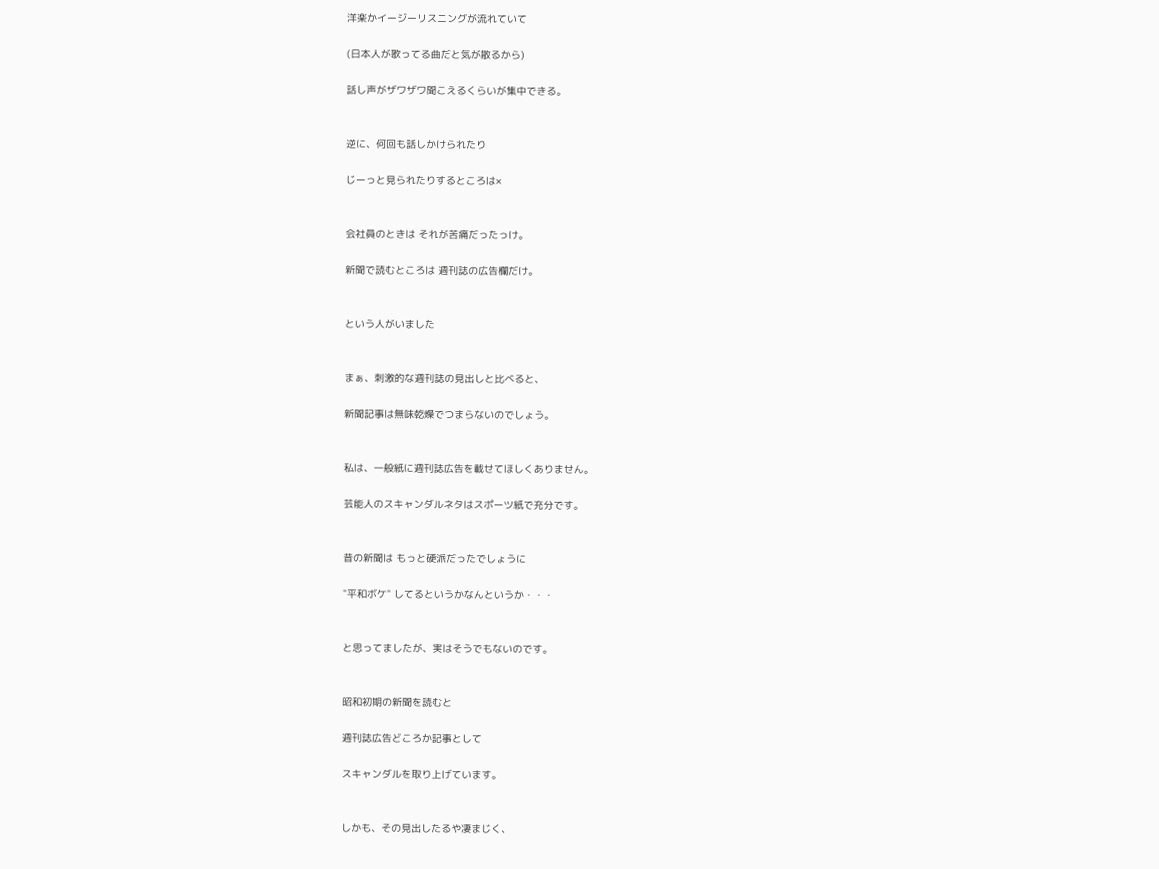洋楽かイージーリスニングが流れていて

(日本人が歌ってる曲だと気が散るから)

話し声がザワザワ聞こえるくらいが集中できる。


逆に、何回も話しかけられたり

じーっと見られたりするところは×


会社員のときは それが苦痛だったっけ。

新聞で読むところは 週刊誌の広告欄だけ。


という人がいました


まぁ、刺激的な週刊誌の見出しと比べると、

新聞記事は無味乾燥でつまらないのでしょう。


私は、一般紙に週刊誌広告を載せてほしくありません。

芸能人のスキャンダルネタはスポーツ紙で充分です。


昔の新聞は もっと硬派だったでしょうに

"平和ボケ" してるというかなんというか・・・


と思ってましたが、実はそうでもないのです。


昭和初期の新聞を読むと

週刊誌広告どころか記事として

スキャンダルを取り上げています。


しかも、その見出したるや凄まじく、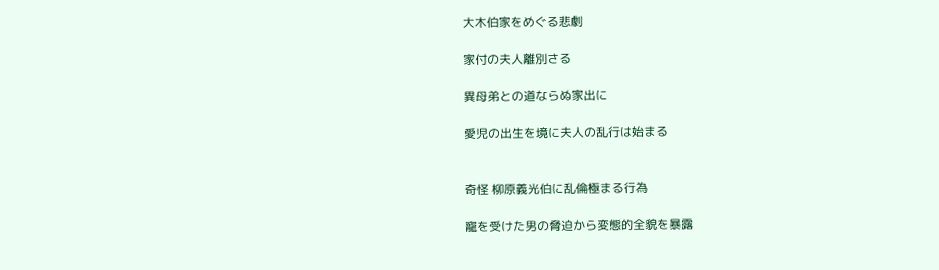大木伯家をめぐる悲劇

家付の夫人離別さる

異母弟との道ならぬ家出に

愛児の出生を境に夫人の乱行は始まる


奇怪 柳原義光伯に乱倫極まる行為

寵を受けた男の脅迫から変態的全貌を暴露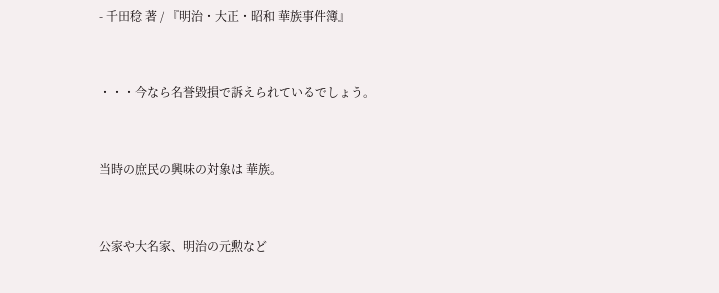- 千田稔 著 / 『明治・大正・昭和 華族事件簿』


・・・今なら名誉毀損で訴えられているでしょう。


当時の庶民の興味の対象は 華族。


公家や大名家、明治の元勲など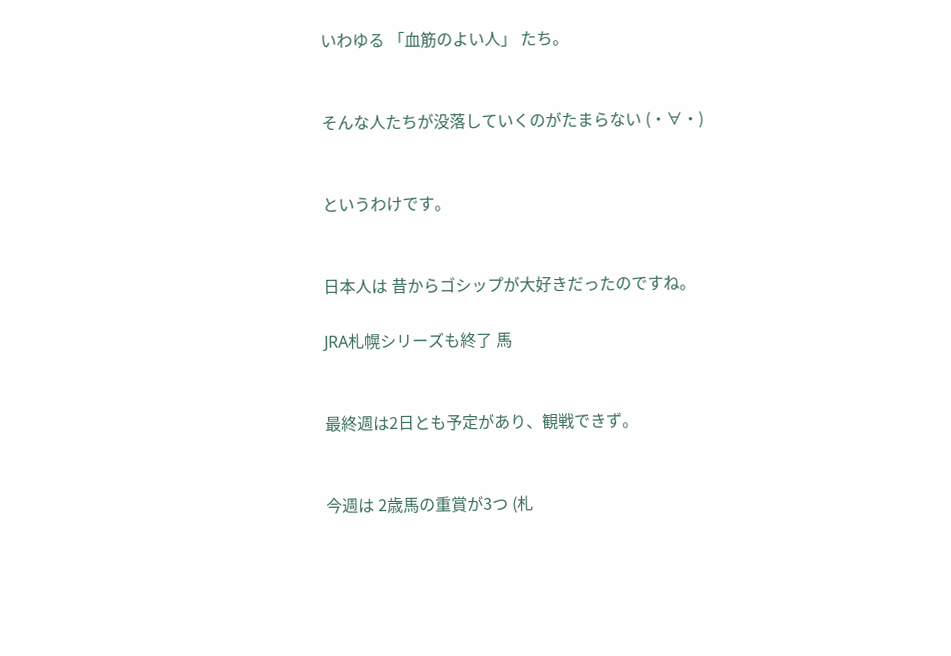いわゆる 「血筋のよい人」 たち。


そんな人たちが没落していくのがたまらない (・∀・)


というわけです。


日本人は 昔からゴシップが大好きだったのですね。

JRA札幌シリーズも終了 馬


最終週は2日とも予定があり、観戦できず。


今週は 2歳馬の重賞が3つ (札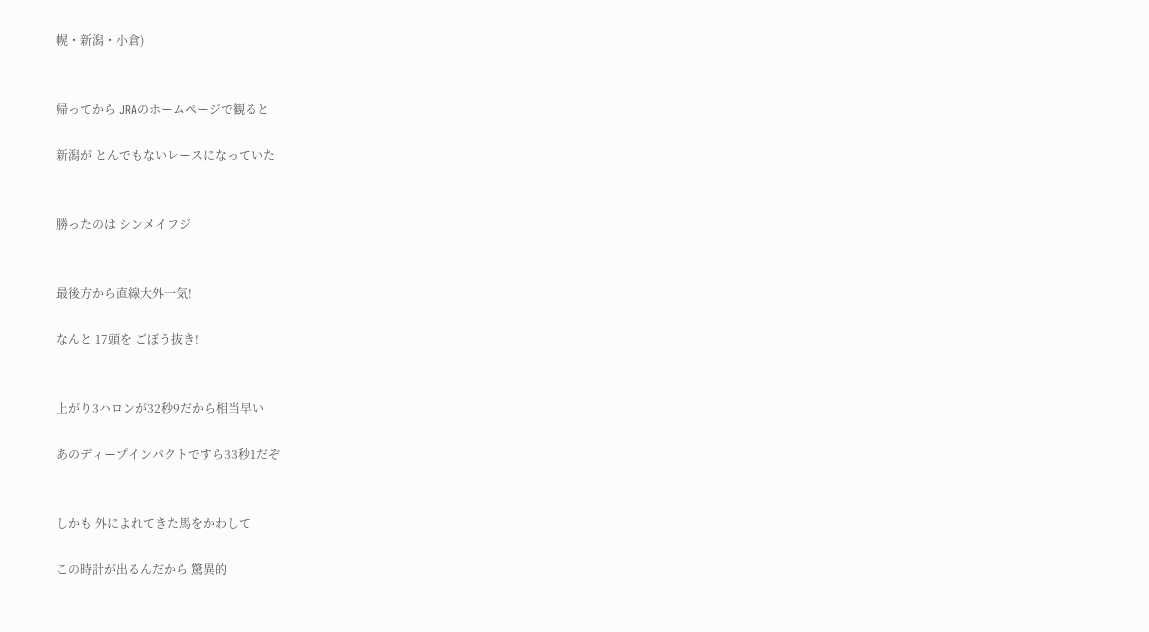幌・新潟・小倉)


帰ってから JRAのホームページで観ると

新潟が とんでもないレースになっていた


勝ったのは シンメイフジ


最後方から直線大外一気!

なんと 17頭を ごぼう抜き!


上がり3ハロンが32秒9だから相当早い

あのディープインパクトですら33秒1だぞ


しかも 外によれてきた馬をかわして

この時計が出るんだから 驚異的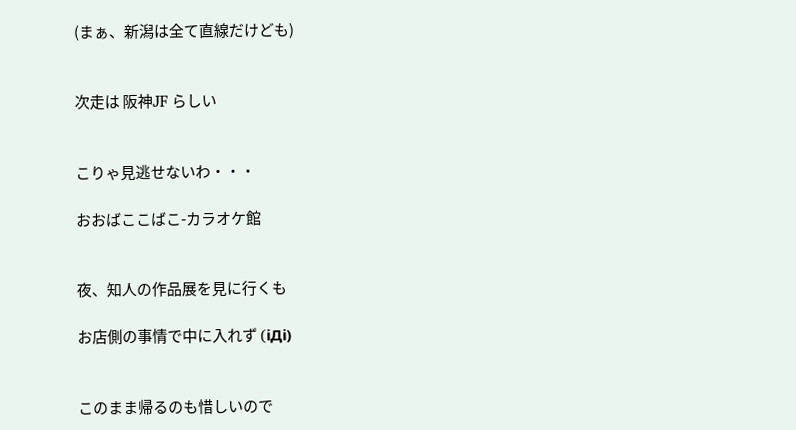(まぁ、新潟は全て直線だけども)


次走は 阪神JF らしい


こりゃ見逃せないわ・・・

おおばここばこ-カラオケ館


夜、知人の作品展を見に行くも

お店側の事情で中に入れず (iДi)


このまま帰るのも惜しいので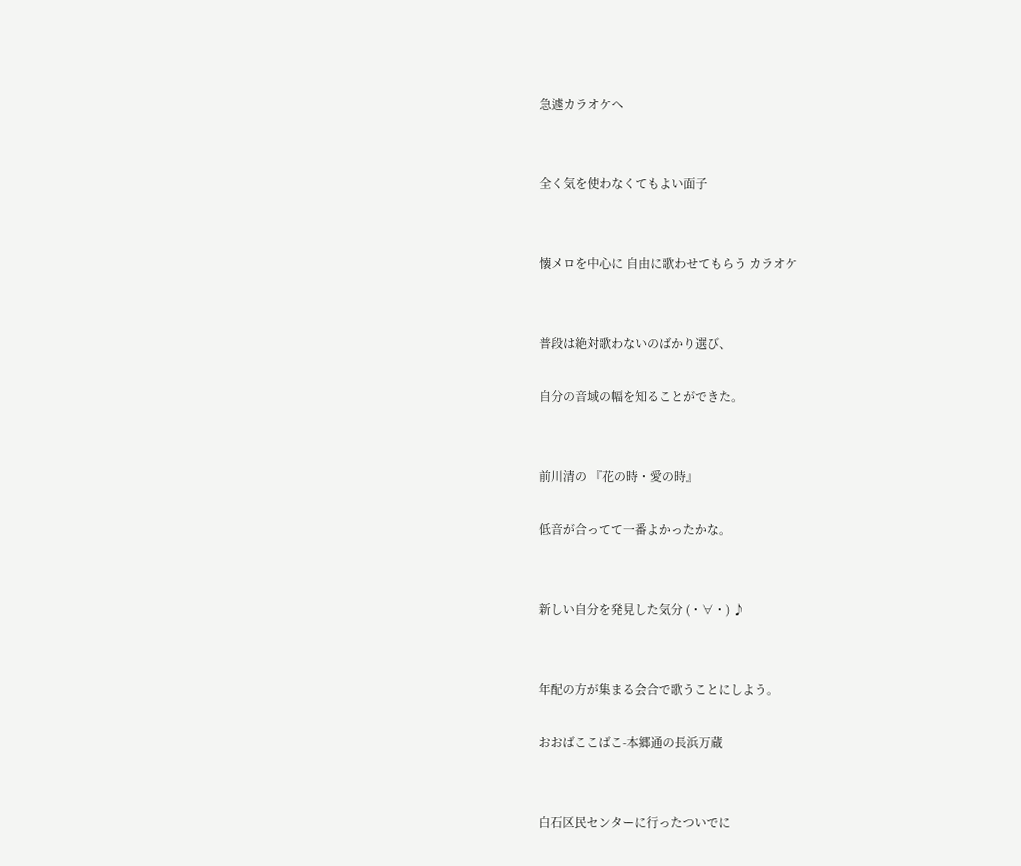急遽カラオケへ


全く気を使わなくてもよい面子


懐メロを中心に 自由に歌わせてもらう カラオケ


普段は絶対歌わないのばかり選び、

自分の音域の幅を知ることができた。


前川清の 『花の時・愛の時』

低音が合ってて一番よかったかな。


新しい自分を発見した気分 (・∀・) ♪


年配の方が集まる会合で歌うことにしよう。

おおばここばこ-本郷通の長浜万蔵


白石区民センターに行ったついでに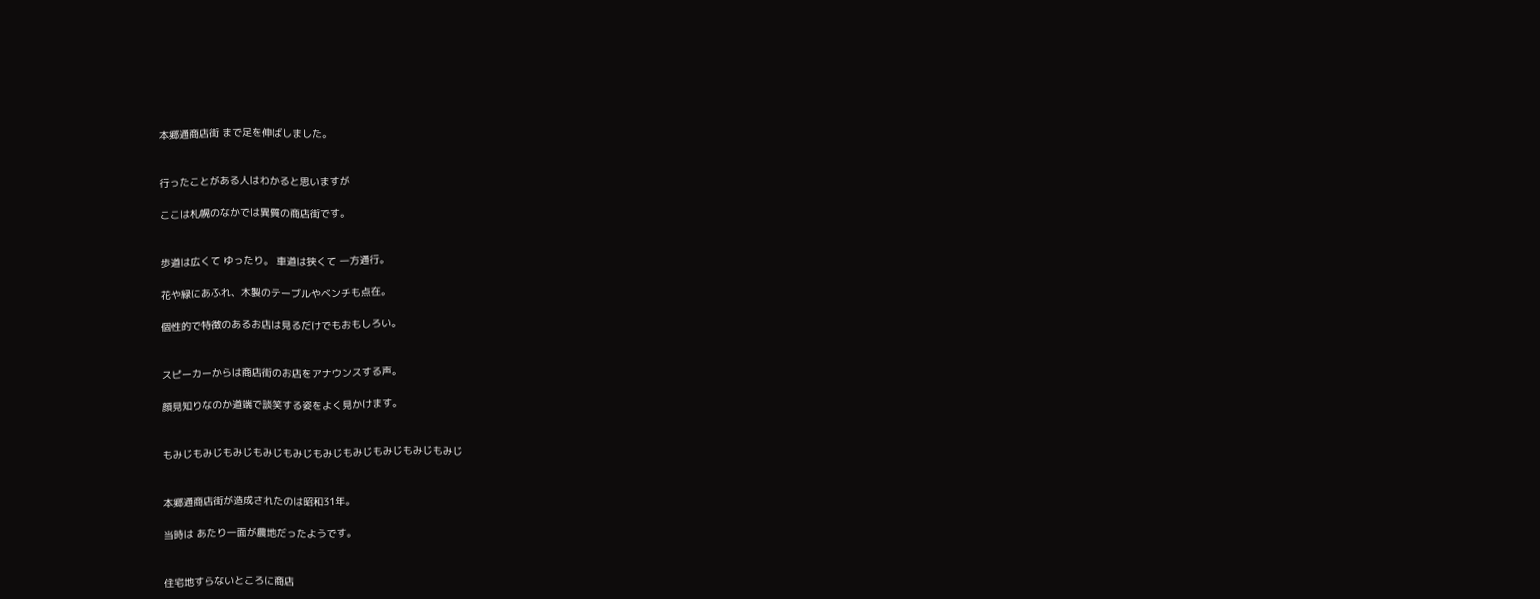本郷通商店街 まで足を伸ばしました。


行ったことがある人はわかると思いますが

ここは札幌のなかでは異質の商店街です。


歩道は広くて ゆったり。 車道は狭くて 一方通行。

花や緑にあふれ、木製のテーブルやベンチも点在。

個性的で特徴のあるお店は見るだけでもおもしろい。


スピーカーからは商店街のお店をアナウンスする声。

顔見知りなのか道端で談笑する姿をよく見かけます。


もみじもみじもみじもみじもみじもみじもみじもみじもみじもみじ


本郷通商店街が造成されたのは昭和31年。

当時は あたり一面が農地だったようです。


住宅地すらないところに商店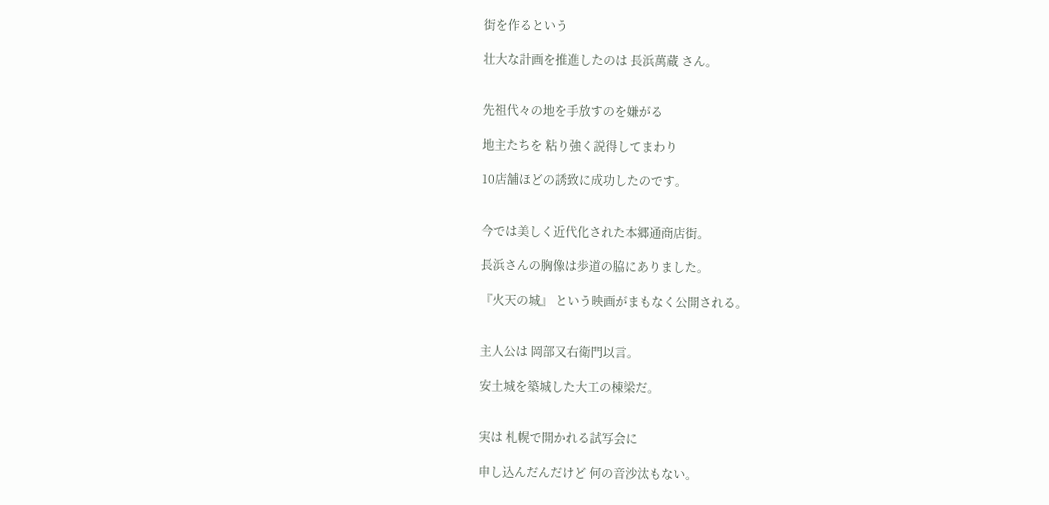街を作るという

壮大な計画を推進したのは 長浜萬蔵 さん。


先祖代々の地を手放すのを嫌がる

地主たちを 粘り強く説得してまわり

10店舗ほどの誘致に成功したのです。


今では美しく近代化された本郷通商店街。

長浜さんの胸像は歩道の脇にありました。

『火天の城』 という映画がまもなく公開される。


主人公は 岡部又右衛門以言。

安土城を築城した大工の棟梁だ。


実は 札幌で開かれる試写会に

申し込んだんだけど 何の音沙汰もない。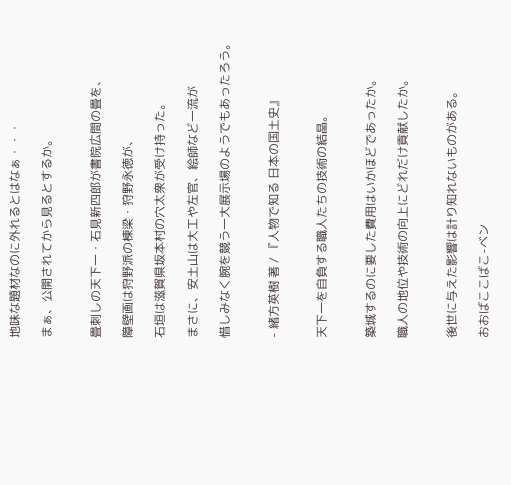地味な題材なのに外れるとはなぁ・・・

まぁ、公開されてから見るとするか。


畳刺しの天下一・石見新四郎が書院広間の畳を、

障壁画は狩野派の棟梁・狩野永徳が、

石垣は滋賀県坂本村の穴太衆が受け持った。

まさに、安土山は大工や左官、絵師など一流が

惜しみなく腕を競う一大展示場のようでもあったろう。


- 緒方英樹 著 / 『人物で知る 日本の国土史』


天下一を自負する職人たちの技術の結晶。


築城するのに要した費用はいかほどであったか。

職人の地位や技術の向上にどれだけ貢献したか。


後世に与えた影響は計り知れないものがある。

おおばここばこ-ベン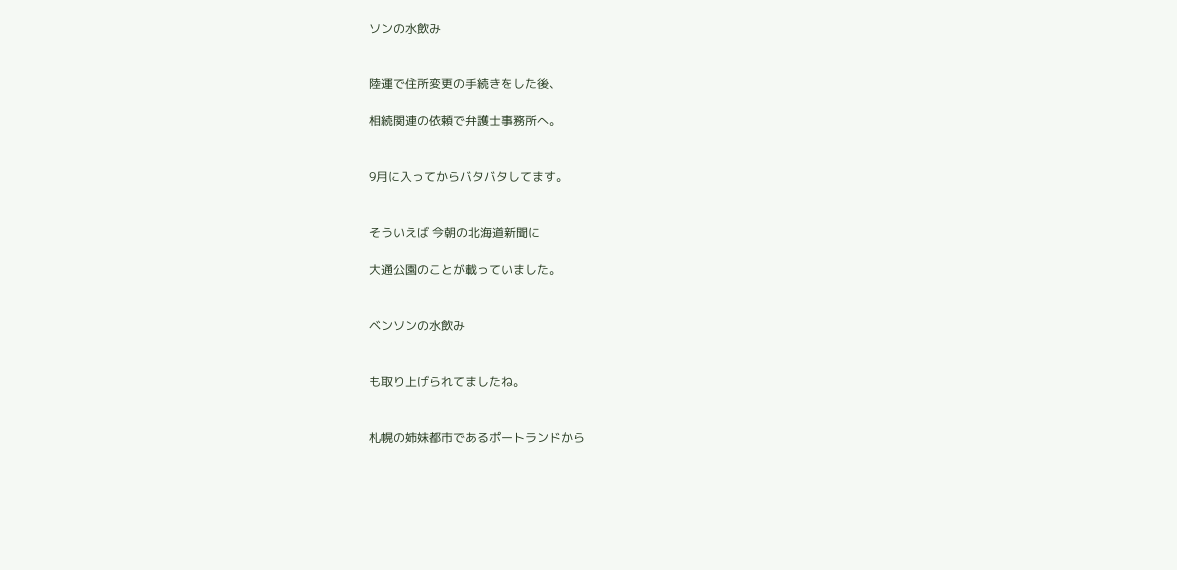ソンの水飲み


陸運で住所変更の手続きをした後、

相続関連の依頼で弁護士事務所へ。


9月に入ってからバタバタしてます。


そういえば 今朝の北海道新聞に

大通公園のことが載っていました。


ベンソンの水飲み


も取り上げられてましたね。


札幌の姉妹都市であるポートランドから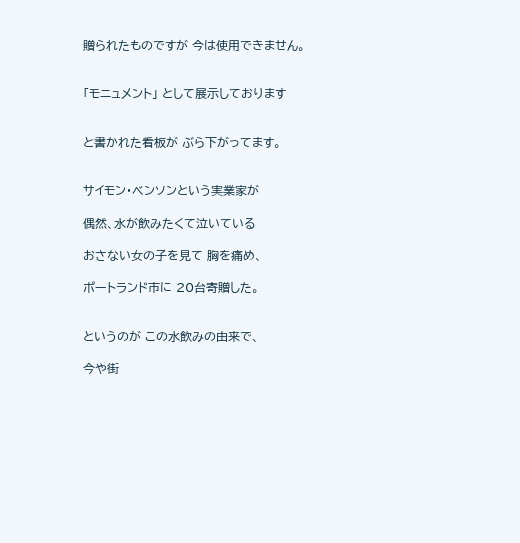贈られたものですが 今は使用できません。


「モニュメント」 として展示しております


と書かれた看板が ぶら下がってます。


サイモン・ベンソンという実業家が

偶然、水が飲みたくて泣いている

おさない女の子を見て 胸を痛め、

ポートランド市に 20台寄贈した。


というのが この水飲みの由来で、

今や街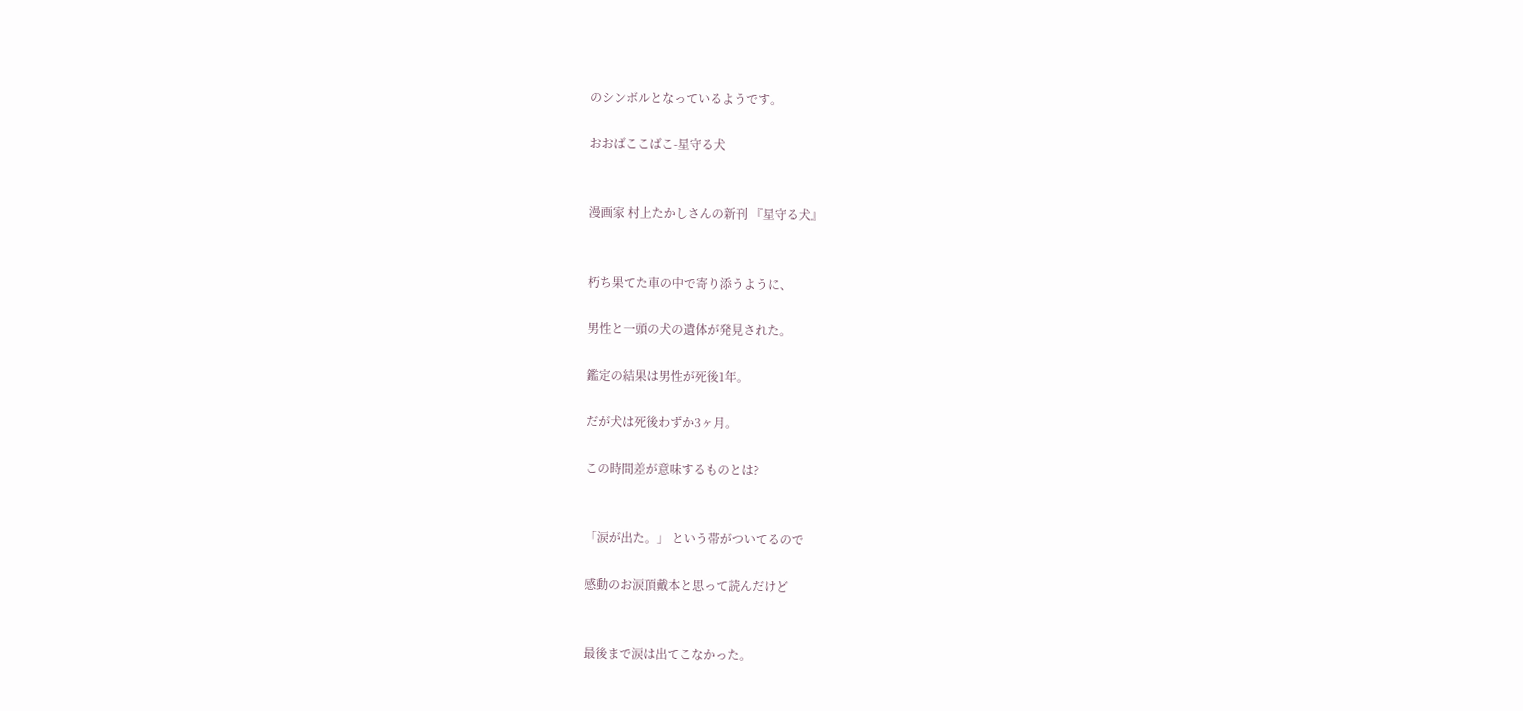のシンボルとなっているようです。

おおばここばこ-星守る犬


漫画家 村上たかしさんの新刊 『星守る犬』


朽ち果てた車の中で寄り添うように、

男性と一頭の犬の遺体が発見された。

鑑定の結果は男性が死後1年。

だが犬は死後わずか3ヶ月。

この時間差が意味するものとは?


「涙が出た。」 という帯がついてるので

感動のお涙頂戴本と思って読んだけど


最後まで涙は出てこなかった。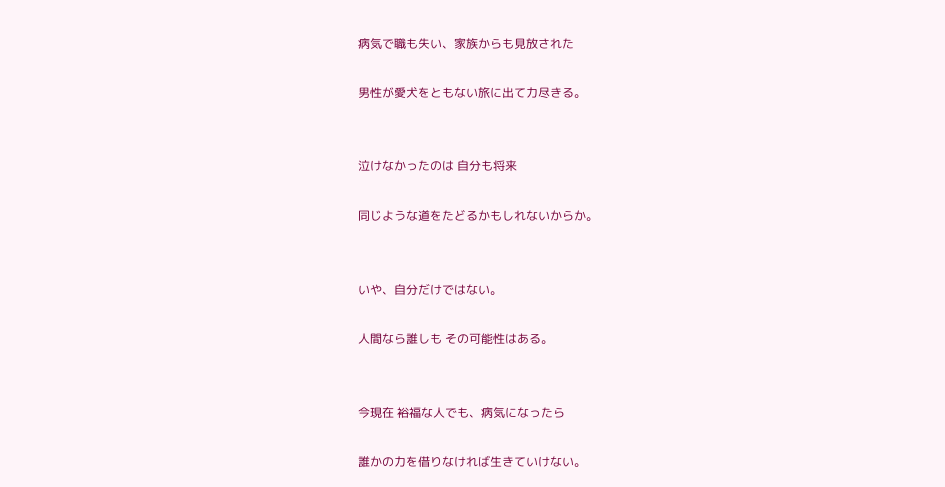病気で職も失い、家族からも見放された

男性が愛犬をともない旅に出て力尽きる。


泣けなかったのは 自分も将来

同じような道をたどるかもしれないからか。


いや、自分だけではない。

人間なら誰しも その可能性はある。


今現在 裕福な人でも、病気になったら

誰かの力を借りなければ生きていけない。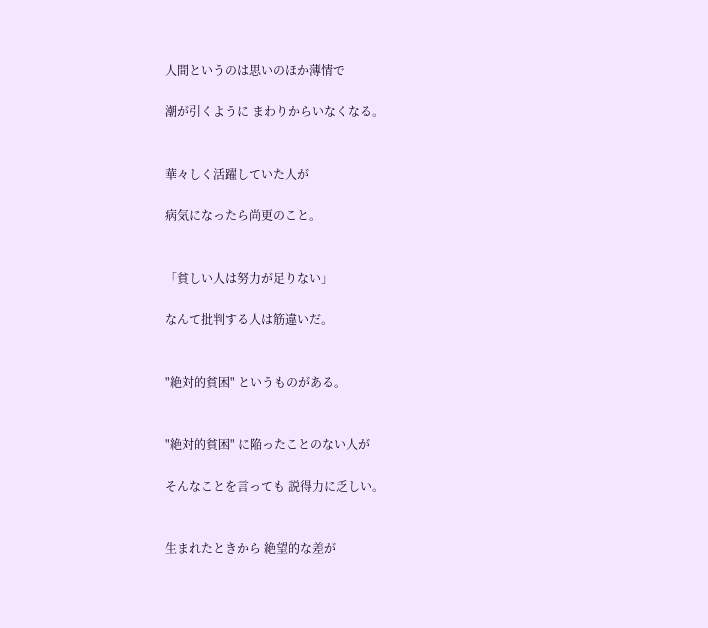人間というのは思いのほか薄情で

潮が引くように まわりからいなくなる。


華々しく活躍していた人が

病気になったら尚更のこと。


「貧しい人は努力が足りない」

なんて批判する人は筋違いだ。


"絶対的貧困" というものがある。


"絶対的貧困" に陥ったことのない人が

そんなことを言っても 説得力に乏しい。


生まれたときから 絶望的な差が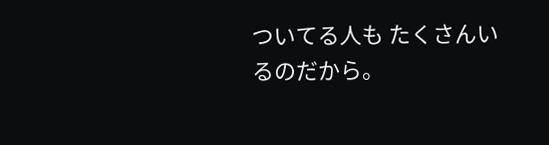ついてる人も たくさんいるのだから。